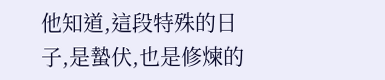他知道,這段特殊的日子,是蟄伏,也是修煉的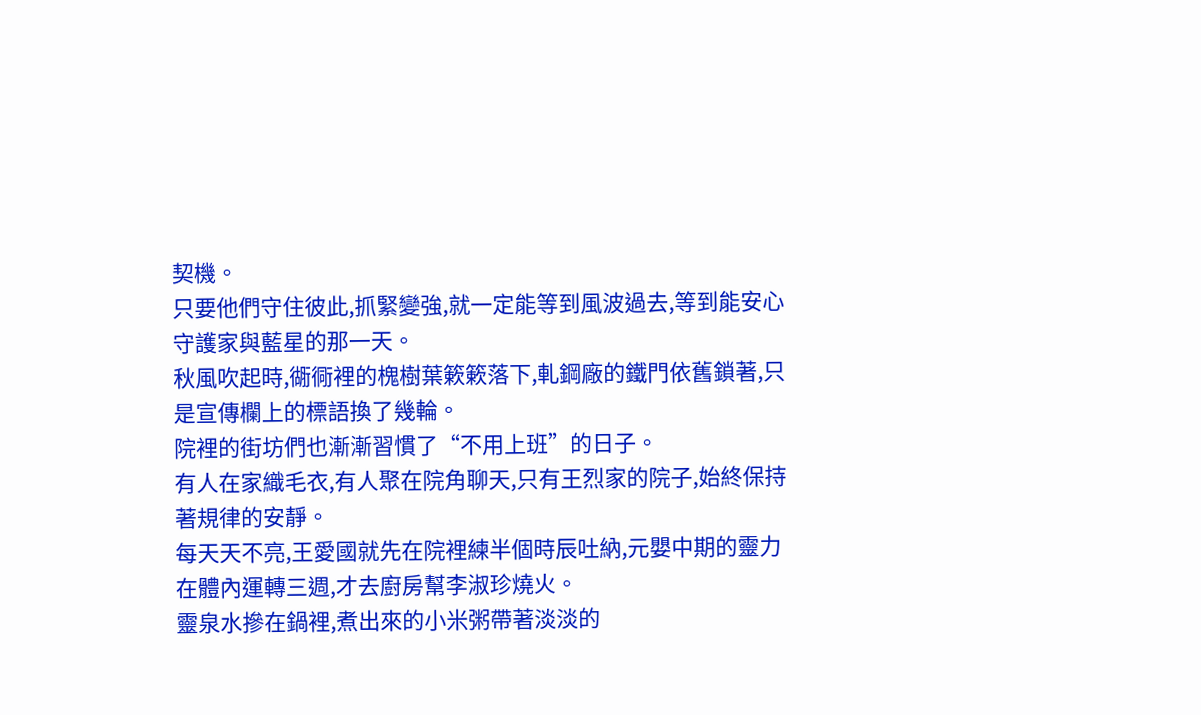契機。
只要他們守住彼此,抓緊變強,就一定能等到風波過去,等到能安心守護家與藍星的那一天。
秋風吹起時,衚衕裡的槐樹葉簌簌落下,軋鋼廠的鐵門依舊鎖著,只是宣傳欄上的標語換了幾輪。
院裡的街坊們也漸漸習慣了“不用上班”的日子。
有人在家織毛衣,有人聚在院角聊天,只有王烈家的院子,始終保持著規律的安靜。
每天天不亮,王愛國就先在院裡練半個時辰吐納,元嬰中期的靈力在體內運轉三週,才去廚房幫李淑珍燒火。
靈泉水摻在鍋裡,煮出來的小米粥帶著淡淡的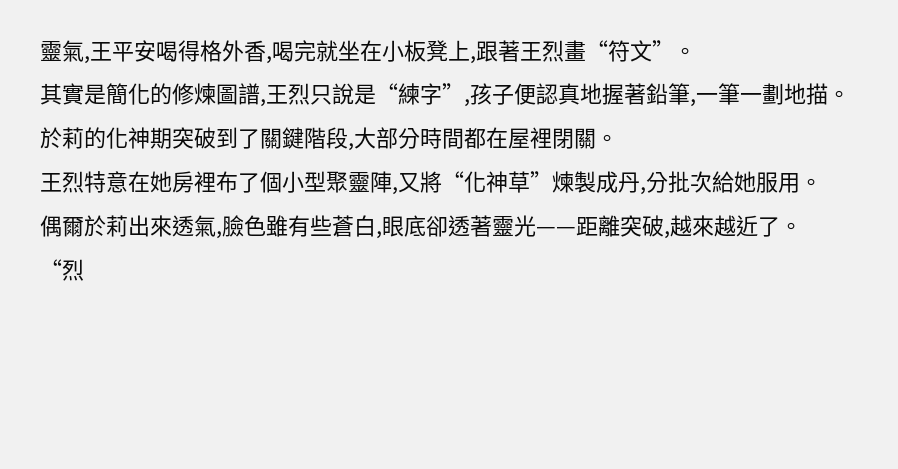靈氣,王平安喝得格外香,喝完就坐在小板凳上,跟著王烈畫“符文”。
其實是簡化的修煉圖譜,王烈只說是“練字”,孩子便認真地握著鉛筆,一筆一劃地描。
於莉的化神期突破到了關鍵階段,大部分時間都在屋裡閉關。
王烈特意在她房裡布了個小型聚靈陣,又將“化神草”煉製成丹,分批次給她服用。
偶爾於莉出來透氣,臉色雖有些蒼白,眼底卻透著靈光——距離突破,越來越近了。
“烈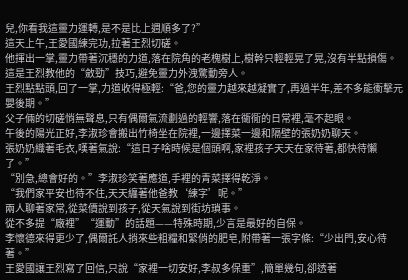兒,你看我這靈力運轉,是不是比上週順多了?”
這天上午,王愛國練完功,拉著王烈切磋。
他揮出一掌,靈力帶著沉穩的力道,落在院角的老槐樹上,樹幹只輕輕晃了晃,沒有半點損傷。
這是王烈教他的“斂勁”技巧,避免靈力外洩驚動旁人。
王烈點點頭,回了一掌,力道收得極輕:“爸,您的靈力越來越凝實了,再過半年,差不多能衝擊元嬰後期。”
父子倆的切磋悄無聲息,只有偶爾氣流劃過的輕響,落在衚衕的日常裡,毫不起眼。
午後的陽光正好,李淑珍會搬出竹椅坐在院裡,一邊擇菜一邊和隔壁的張奶奶聊天。
張奶奶織著毛衣,嘆著氣說:“這日子啥時候是個頭啊,家裡孩子天天在家待著,都快待懶了。”
“別急,總會好的。”李淑珍笑著應道,手裡的青菜擇得乾淨。
“我們家平安也待不住,天天纏著他爸教‘練字’呢。”
兩人聊著家常,從菜價說到孩子,從天氣說到街坊瑣事。
從不多提“廠裡”“運動”的話題——特殊時期,少言是最好的自保。
李懷德來得更少了,偶爾託人捎來些粗糧和緊俏的肥皂,附帶著一張字條:“少出門,安心待著。”
王愛國讓王烈寫了回信,只說“家裡一切安好,李叔多保重”,簡單幾句,卻透著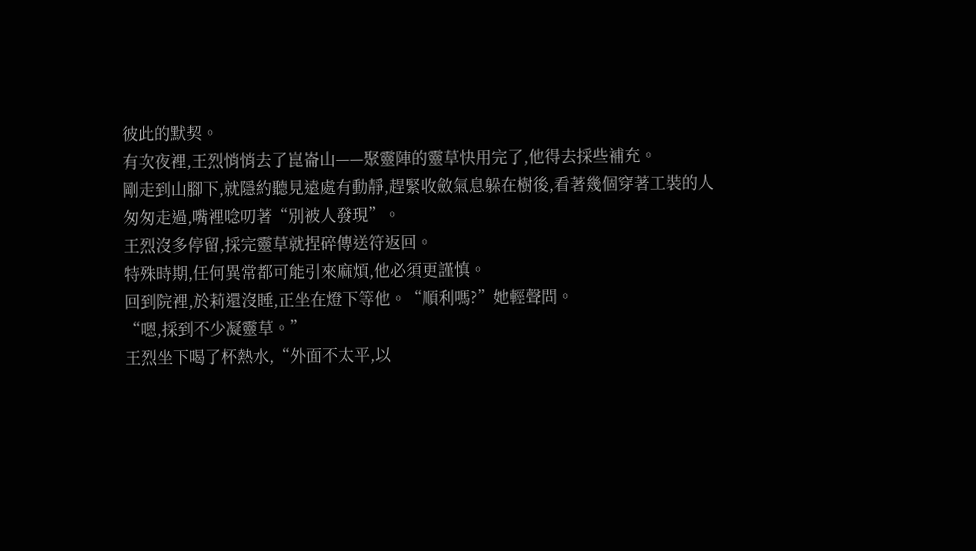彼此的默契。
有次夜裡,王烈悄悄去了崑崙山——聚靈陣的靈草快用完了,他得去採些補充。
剛走到山腳下,就隱約聽見遠處有動靜,趕緊收斂氣息躲在樹後,看著幾個穿著工裝的人匆匆走過,嘴裡唸叨著“別被人發現”。
王烈沒多停留,採完靈草就捏碎傳送符返回。
特殊時期,任何異常都可能引來麻煩,他必須更謹慎。
回到院裡,於莉還沒睡,正坐在燈下等他。“順利嗎?”她輕聲問。
“嗯,採到不少凝靈草。”
王烈坐下喝了杯熱水,“外面不太平,以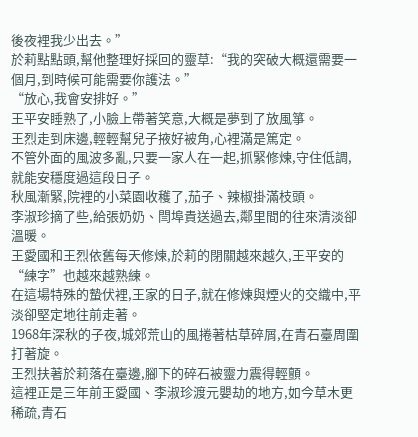後夜裡我少出去。”
於莉點點頭,幫他整理好採回的靈草:“我的突破大概還需要一個月,到時候可能需要你護法。”
“放心,我會安排好。”
王平安睡熟了,小臉上帶著笑意,大概是夢到了放風箏。
王烈走到床邊,輕輕幫兒子掖好被角,心裡滿是篤定。
不管外面的風波多亂,只要一家人在一起,抓緊修煉,守住低調,就能安穩度過這段日子。
秋風漸緊,院裡的小菜園收穫了,茄子、辣椒掛滿枝頭。
李淑珍摘了些,給張奶奶、閆埠貴送過去,鄰里間的往來清淡卻溫暖。
王愛國和王烈依舊每天修煉,於莉的閉關越來越久,王平安的“練字”也越來越熟練。
在這場特殊的蟄伏裡,王家的日子,就在修煉與煙火的交織中,平淡卻堅定地往前走著。
1968年深秋的子夜,城郊荒山的風捲著枯草碎屑,在青石臺周圍打著旋。
王烈扶著於莉落在臺邊,腳下的碎石被靈力震得輕顫。
這裡正是三年前王愛國、李淑珍渡元嬰劫的地方,如今草木更稀疏,青石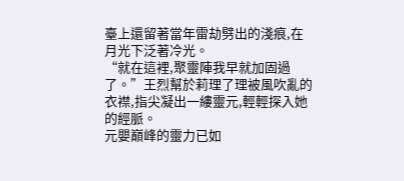臺上還留著當年雷劫劈出的淺痕,在月光下泛著冷光。
“就在這裡,聚靈陣我早就加固過了。”王烈幫於莉理了理被風吹亂的衣襟,指尖凝出一縷靈元,輕輕探入她的經脈。
元嬰巔峰的靈力已如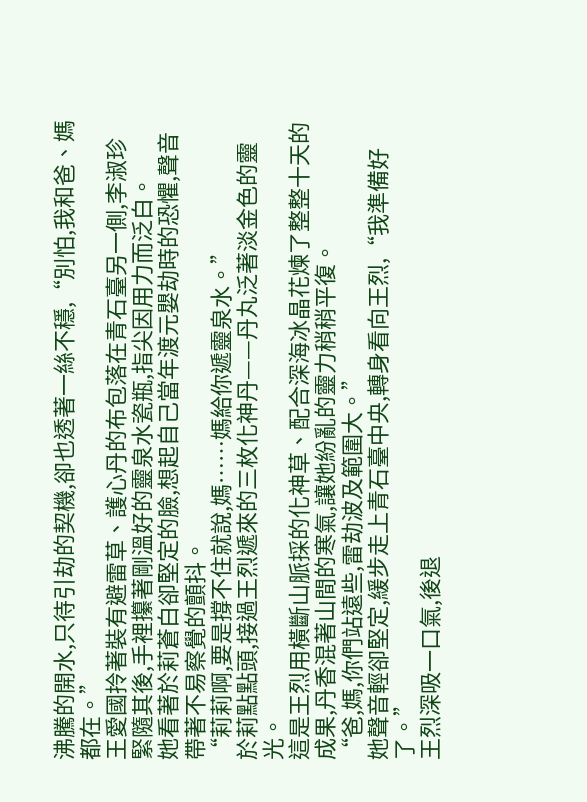沸騰的開水,只待引劫的契機,卻也透著一絲不穩,“別怕,我和爸、媽都在。”
王愛國拎著裝有避雷草、護心丹的布包落在青石臺另一側,李淑珍緊隨其後,手裡攥著剛溫好的靈泉水瓷瓶,指尖因用力而泛白。
她看著於莉蒼白卻堅定的臉,想起自己當年渡元嬰劫時的恐懼,聲音帶著不易察覺的顫抖。
“莉莉啊,要是撐不住就說,媽……媽給你遞靈泉水。”
於莉點點頭,接過王烈遞來的三枚化神丹——丹丸泛著淡金色的靈光。
這是王烈用橫斷山脈採的化神草、配合深海冰晶花煉了整整十天的成果,丹香混著山間的寒氣,讓她紛亂的靈力稍稍平復。
“爸,媽,你們站遠些,雷劫波及範圍大。”
她聲音輕卻堅定,緩步走上青石臺中央,轉身看向王烈,“我準備好了。”
王烈深吸一口氣,後退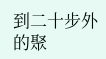到二十步外的聚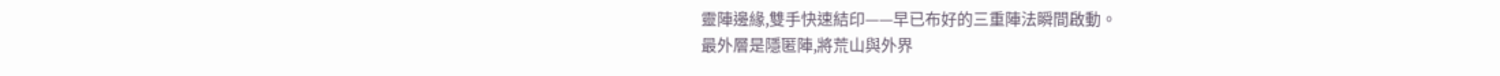靈陣邊緣,雙手快速結印——早已布好的三重陣法瞬間啟動。
最外層是隱匿陣,將荒山與外界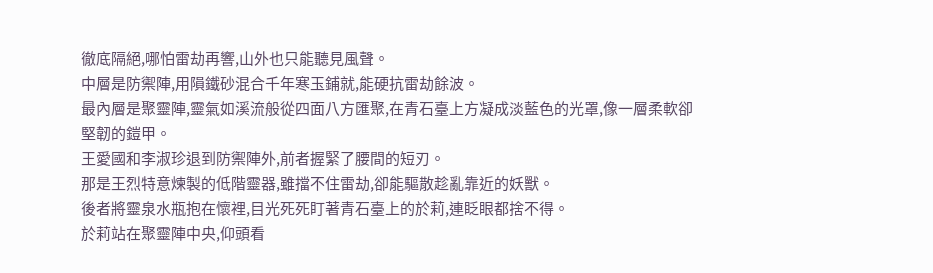徹底隔絕,哪怕雷劫再響,山外也只能聽見風聲。
中層是防禦陣,用隕鐵砂混合千年寒玉鋪就,能硬抗雷劫餘波。
最內層是聚靈陣,靈氣如溪流般從四面八方匯聚,在青石臺上方凝成淡藍色的光罩,像一層柔軟卻堅韌的鎧甲。
王愛國和李淑珍退到防禦陣外,前者握緊了腰間的短刃。
那是王烈特意煉製的低階靈器,雖擋不住雷劫,卻能驅散趁亂靠近的妖獸。
後者將靈泉水瓶抱在懷裡,目光死死盯著青石臺上的於莉,連眨眼都捨不得。
於莉站在聚靈陣中央,仰頭看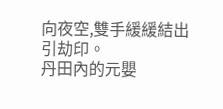向夜空,雙手緩緩結出引劫印。
丹田內的元嬰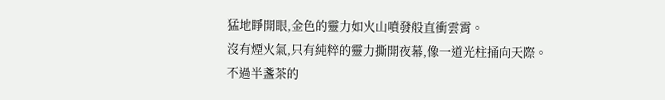猛地睜開眼,金色的靈力如火山噴發般直衝雲霄。
沒有煙火氣,只有純粹的靈力撕開夜幕,像一道光柱捅向天際。
不過半盞茶的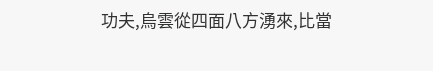功夫,烏雲從四面八方湧來,比當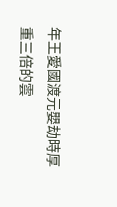年王愛國渡元嬰劫時厚重三倍的雲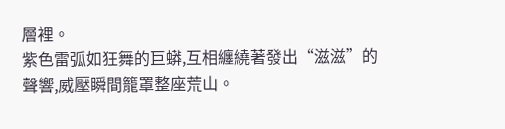層裡。
紫色雷弧如狂舞的巨蟒,互相纏繞著發出“滋滋”的聲響,威壓瞬間籠罩整座荒山。